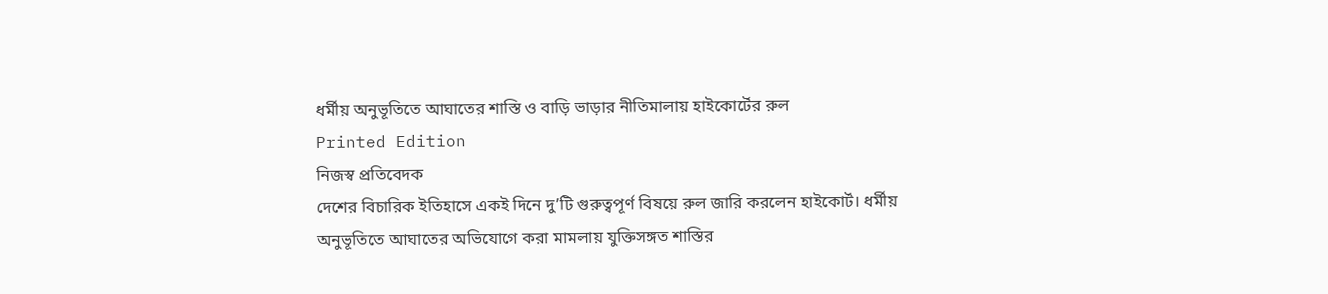ধর্মীয় অনুভূতিতে আঘাতের শাস্তি ও বাড়ি ভাড়ার নীতিমালায় হাইকোর্টের রুল
Printed Edition
নিজস্ব প্রতিবেদক
দেশের বিচারিক ইতিহাসে একই দিনে দু’টি গুরুত্বপূর্ণ বিষয়ে রুল জারি করলেন হাইকোর্ট। ধর্মীয় অনুভূতিতে আঘাতের অভিযোগে করা মামলায় যুক্তিসঙ্গত শাস্তির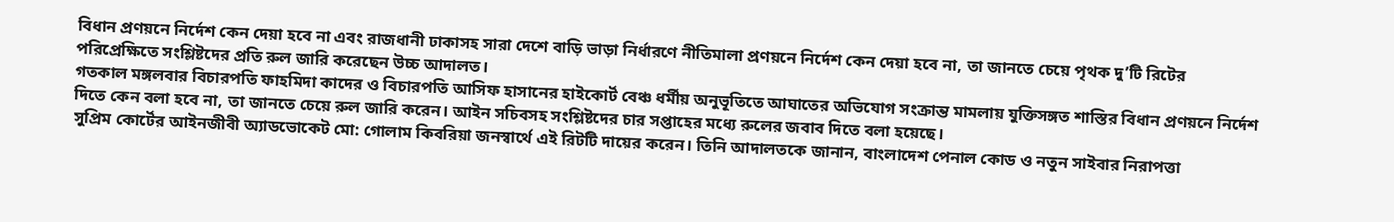বিধান প্রণয়নে নির্দেশ কেন দেয়া হবে না এবং রাজধানী ঢাকাসহ সারা দেশে বাড়ি ভাড়া নির্ধারণে নীতিমালা প্রণয়নে নির্দেশ কেন দেয়া হবে না, তা জানতে চেয়ে পৃথক দু’টি রিটের পরিপ্রেক্ষিতে সংশ্লিষ্টদের প্রতি রুল জারি করেছেন উচ্চ আদালত।
গতকাল মঙ্গলবার বিচারপতি ফাহমিদা কাদের ও বিচারপতি আসিফ হাসানের হাইকোর্ট বেঞ্চ ধর্মীয় অনুভূতিতে আঘাতের অভিযোগ সংক্রান্ত মামলায় যুক্তিসঙ্গত শাস্তির বিধান প্রণয়নে নির্দেশ দিতে কেন বলা হবে না, তা জানতে চেয়ে রুল জারি করেন। আইন সচিবসহ সংশ্লিষ্টদের চার সপ্তাহের মধ্যে রুলের জবাব দিতে বলা হয়েছে।
সুপ্রিম কোর্টের আইনজীবী অ্যাডভোকেট মো: গোলাম কিবরিয়া জনস্বার্থে এই রিটটি দায়ের করেন। তিনি আদালতকে জানান, বাংলাদেশ পেনাল কোড ও নতুন সাইবার নিরাপত্তা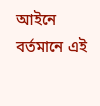আইনে বর্তমানে এই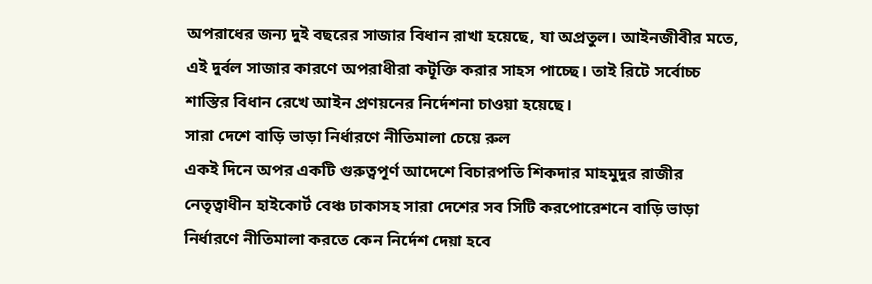অপরাধের জন্য দুই বছরের সাজার বিধান রাখা হয়েছে, যা অপ্রতুল। আইনজীবীর মতে, এই দুর্বল সাজার কারণে অপরাধীরা কটূক্তি করার সাহস পাচ্ছে। তাই রিটে সর্বোচ্চ শাস্তির বিধান রেখে আইন প্রণয়নের নির্দেশনা চাওয়া হয়েছে।
সারা দেশে বাড়ি ভাড়া নির্ধারণে নীতিমালা চেয়ে রুল
একই দিনে অপর একটি গুরুত্বপূর্ণ আদেশে বিচারপতি শিকদার মাহমুদুর রাজীর নেতৃত্বাধীন হাইকোর্ট বেঞ্চ ঢাকাসহ সারা দেশের সব সিটি করপোরেশনে বাড়ি ভাড়া নির্ধারণে নীতিমালা করতে কেন নির্দেশ দেয়া হবে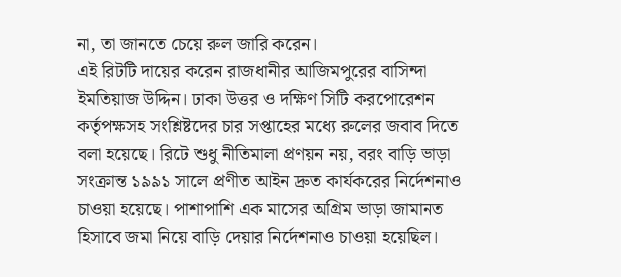না, তা জানতে চেয়ে রুল জারি করেন।
এই রিটটি দায়ের করেন রাজধানীর আজিমপুরের বাসিন্দা ইমতিয়াজ উদ্দিন। ঢাকা উত্তর ও দক্ষিণ সিটি করপোরেশন কর্তৃপক্ষসহ সংশ্লিষ্টদের চার সপ্তাহের মধ্যে রুলের জবাব দিতে বলা হয়েছে। রিটে শুধু নীতিমালা প্রণয়ন নয়, বরং বাড়ি ভাড়া সংক্রান্ত ১৯৯১ সালে প্রণীত আইন দ্রুত কার্যকরের নির্দেশনাও চাওয়া হয়েছে। পাশাপাশি এক মাসের অগ্রিম ভাড়া জামানত হিসাবে জমা নিয়ে বাড়ি দেয়ার নির্দেশনাও চাওয়া হয়েছিল।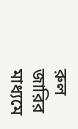রুল জারির মাধ্যমে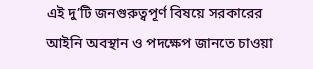এই দু’টি জনগুরুত্বপূর্ণ বিষয়ে সরকারের আইনি অবস্থান ও পদক্ষেপ জানতে চাওয়া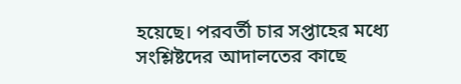হয়েছে। পরবর্তী চার সপ্তাহের মধ্যে সংশ্লিষ্টদের আদালতের কাছে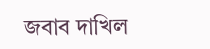জবাব দাখিল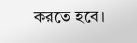করতে হবে।